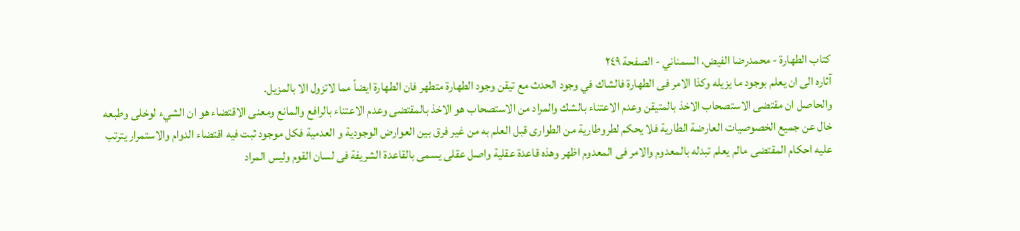كتاب الطهارة - محمدرضا الفيض، السمناني - الصفحة ٢٤٩
آثاره الى ان يعلم بوجود ما يزيله وكذا الامر فى الطهارة فالشاك في وجود الحدث مع تيقن وجود الطهارة متطهر فان الطهارة ايضاً مما لاتزول الا بالمزيل.
والحاصل ان مقتضى الاستصحاب الاخذ بالمتيقن وعدم الاعتناء بالشك والمراد من الاستصحاب هو الاخذ بالمقتضى وعدم الاعتناء بالرافع والمانع ومعنى الاقتضاء هو ان الشيء لوخلى وطبعه خال عن جميع الخصوصيات العارضة الطارية فلا يحكم لطروطارية من الطوارى قبل العلم به من غير فرق بين العوارض الوجودية و العدمية فكل موجود ثبت فيه اقتضاء الدوام والاستمرار يترتب عليه احكام المقتضى مالم يعلم تبدله بالمعدوم والامر فى المعدوم اظهر وهذه قاعدة عقلية واصل عقلى يسمى بالقاعدة الشريفة فى لسان القوم وليس المراد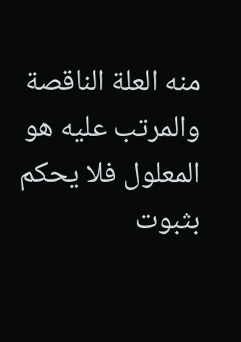منه العلة الناقصة والمرتب عليه هو المعلول فلا يحكم بثبوت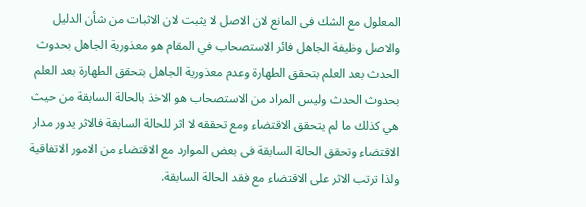المعلول مع الشك فى المانع لان الاصل لا يثبت لان الاثبات من شأن الدليل والاصل وظيفة الجاهل فائر الاستصحاب في المقام هو معذورية الجاهل بحدوث الحدث بعد العلم بتحقق الطهارة وعدم معذورية الجاهل بتحقق الطهارة بعد العلم بحدوث الحدث وليس المراد من الاستصحاب هو الاخذ بالحالة السابقة من حيث هي كذلك ما لم يتحقق الاقتضاء ومع تحققه لا اثر للحالة السابقة فالاثر يدور مدار الاقتضاء وتحقق الحالة السابقة فى بعض الموارد مع الاقتضاء من الامور الاتفاقية ولذا ترتب الاثر على الاقتضاء مع فقد الحالة السابقة.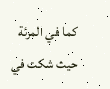كما في المرئة حيث شكت في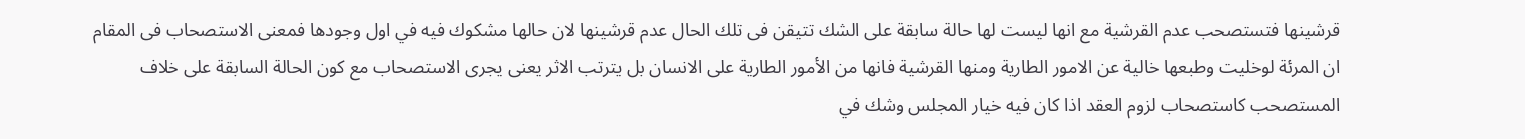قرشينها فتستصحب عدم القرشية مع انها ليست لها حالة سابقة على الشك تتيقن فى تلك الحال عدم قرشينها لان حالها مشكوك فيه في اول وجودها فمعنى الاستصحاب فى المقام ان المرئة لوخليت وطبعها خالية عن الامور الطارية ومنها القرشية فانها من الأمور الطارية على الانسان بل يترتب الاثر يعنى يجرى الاستصحاب مع كون الحالة السابقة على خلاف المستصحب كاستصحاب لزوم العقد اذا كان فيه خيار المجلس وشك في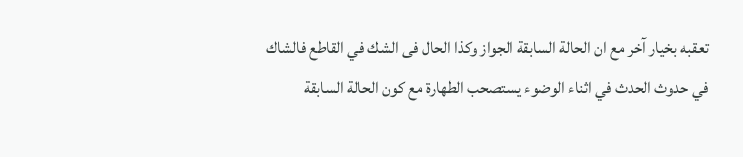تعقبه بخيار آخر مع ان الحالة السابقة الجواز وكذا الحال فى الشك في القاطع فالشاك في حدوث الحدث في اثناء الوضوء يستصحب الطهارة مع كون الحالة السابقة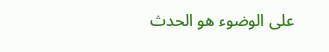على الوضوء هو الحدث